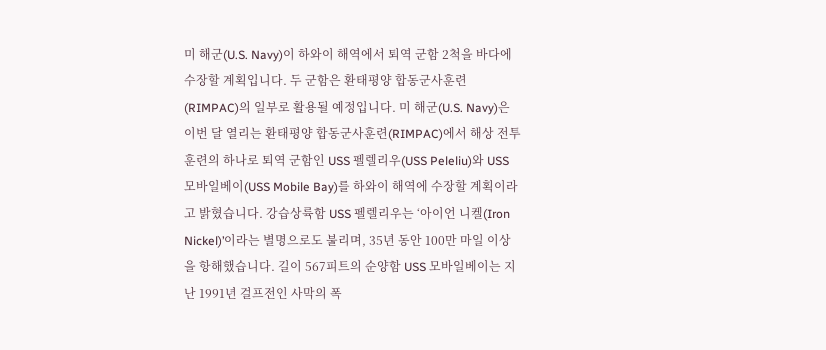미 해군(U.S. Navy)이 하와이 해역에서 퇴역 군함 2척을 바다에 수장할 계획입니다. 두 군함은 환태평양 합동군사훈련(RIMPAC)의 일부로 활용될 예정입니다. 미 해군(U.S. Navy)은 이번 달 열리는 환태평양 합동군사훈련(RIMPAC)에서 해상 전투 훈련의 하나로 퇴역 군함인 USS 펠렐리우(USS Peleliu)와 USS 모바일베이(USS Mobile Bay)를 하와이 해역에 수장할 계획이라고 밝혔습니다. 강습상륙함 USS 펠렐리우는 ‘아이언 니켈(Iron Nickel)’이라는 별명으로도 불리며, 35년 동안 100만 마일 이상을 항해했습니다. 길이 567피트의 순양함 USS 모바일베이는 지난 1991년 걸프전인 사막의 폭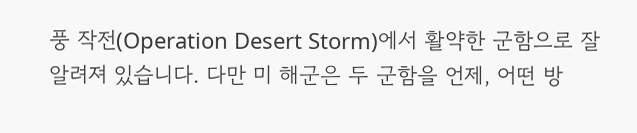풍 작전(Operation Desert Storm)에서 활약한 군함으로 잘 알려져 있습니다. 다만 미 해군은 두 군함을 언제, 어떤 방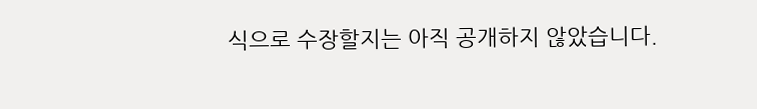식으로 수장할지는 아직 공개하지 않았습니다.